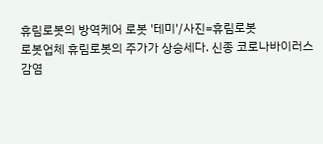휴림로봇의 방역케어 로봇 '테미'/사진=휴림로봇
로봇업체 휴림로봇의 주가가 상승세다. 신종 코로나바이러스 감염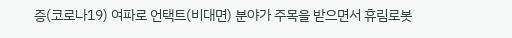증(코로나19) 여파로 언택트(비대면) 분야가 주목을 받으면서 휴림로봇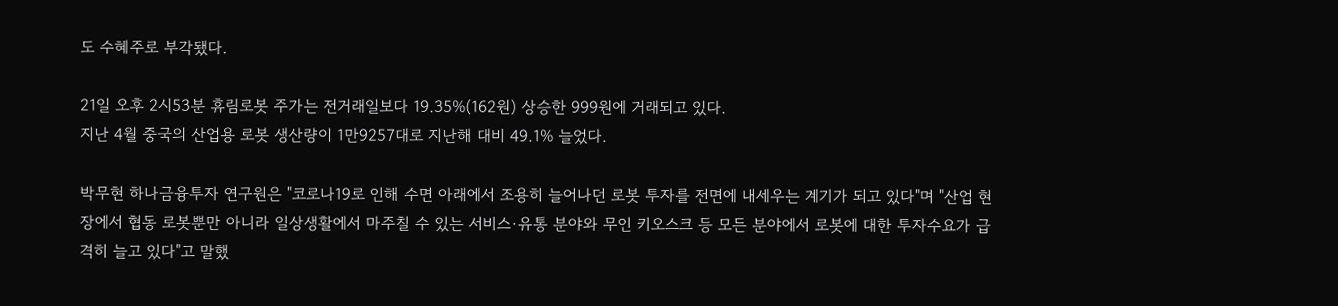도 수혜주로 부각됐다.

21일 오후 2시53분 휴림로봇 주가는 전거래일보다 19.35%(162원) 상승한 999원에 거래되고 있다.
지난 4월 중국의 산업용 로봇 생산량이 1만9257대로 지난해 대비 49.1% 늘었다.

박무현 하나금융투자 연구원은 "코로나19로 인해 수면 아래에서 조용히 늘어나던 로봇 투자를 전면에 내세우는 계기가 되고 있다"며 "산업 현장에서 협동 로봇뿐만 아니라 일상생활에서 마주칠 수 있는 서비스·유통 분야와 무인 키오스크 등 모든 분야에서 로봇에 대한 투자수요가 급격히 늘고 있다"고 말했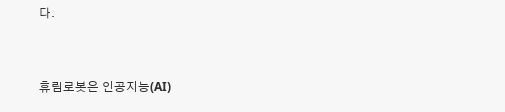다.


휴림로봇은 인공지능(AI)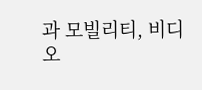과 모빌리티, 비디오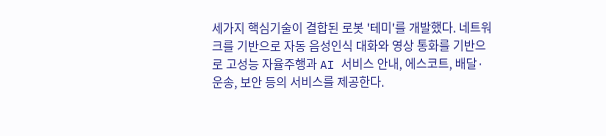세가지 핵심기술이 결합된 로봇 '테미'를 개발했다. 네트워크를 기반으로 자동 음성인식 대화와 영상 통화를 기반으로 고성능 자율주행과 AI 서비스 안내, 에스코트, 배달·운송, 보안 등의 서비스를 제공한다.